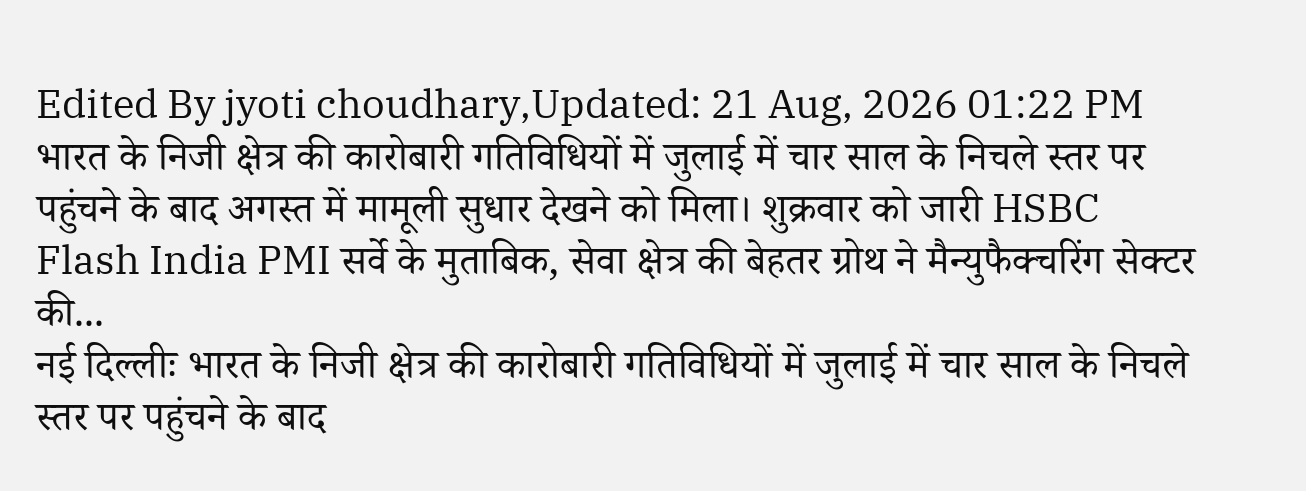Edited By jyoti choudhary,Updated: 21 Aug, 2026 01:22 PM
भारत के निजी क्षेत्र की कारोबारी गतिविधियों में जुलाई में चार साल के निचले स्तर पर पहुंचने के बाद अगस्त में मामूली सुधार देखने को मिला। शुक्रवार को जारी HSBC Flash India PMI सर्वे के मुताबिक, सेवा क्षेत्र की बेहतर ग्रोथ ने मैन्युफैक्चरिंग सेक्टर की...
नई दिल्लीः भारत के निजी क्षेत्र की कारोबारी गतिविधियों में जुलाई में चार साल के निचले स्तर पर पहुंचने के बाद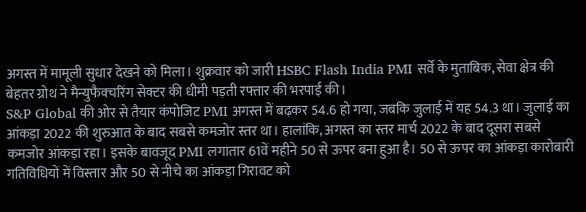अगस्त में मामूली सुधार देखने को मिला। शुक्रवार को जारी HSBC Flash India PMI सर्वे के मुताबिक, सेवा क्षेत्र की बेहतर ग्रोथ ने मैन्युफैक्चरिंग सेक्टर की धीमी पड़ती रफ्तार की भरपाई की।
S&P Global की ओर से तैयार कंपोजिट PMI अगस्त में बढ़कर 54.6 हो गया, जबकि जुलाई में यह 54.3 था। जुलाई का आंकड़ा 2022 की शुरुआत के बाद सबसे कमजोर स्तर था। हालांकि, अगस्त का स्तर मार्च 2022 के बाद दूसरा सबसे कमजोर आंकड़ा रहा। इसके बावजूद PMI लगातार 61वें महीने 50 से ऊपर बना हुआ है। 50 से ऊपर का आंकड़ा कारोबारी गतिविधियों में विस्तार और 50 से नीचे का आंकड़ा गिरावट को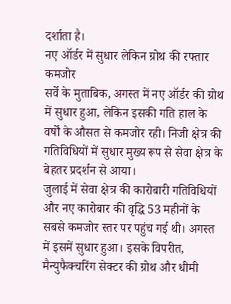दर्शाता है।
नए ऑर्डर में सुधार लेकिन ग्रोथ की रफ्तार कमजोर
सर्वे के मुताबिक, अगस्त में नए ऑर्डर की ग्रोथ में सुधार हुआ, लेकिन इसकी गति हाल के वर्षों के औसत से कमजोर रही। निजी क्षेत्र की गतिविधियों में सुधार मुख्य रूप से सेवा क्षेत्र के बेहतर प्रदर्शन से आया।
जुलाई में सेवा क्षेत्र की कारोबारी गतिविधियों और नए कारोबार की वृद्धि 53 महीनों के सबसे कमजोर स्तर पर पहुंच गई थी। अगस्त में इसमें सुधार हुआ। इसके विपरीत, मैन्युफैक्चरिंग सेक्टर की ग्रोथ और धीमी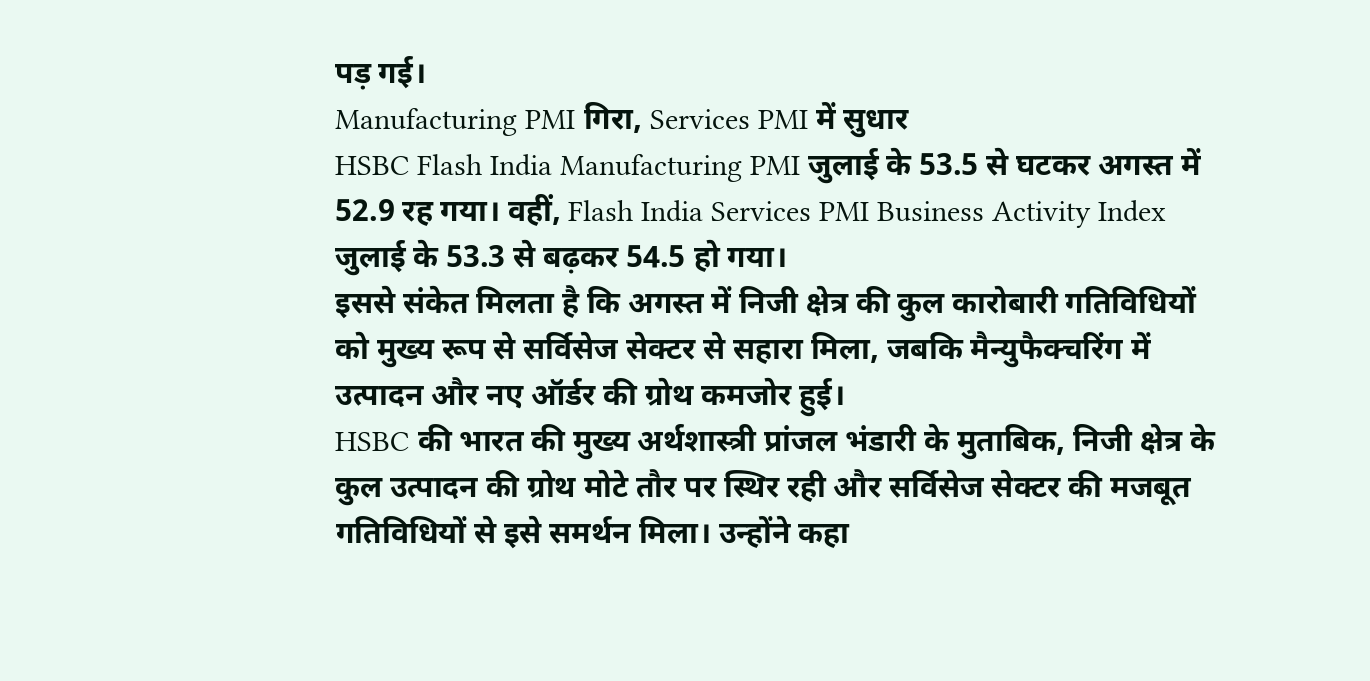पड़ गई।
Manufacturing PMI गिरा, Services PMI में सुधार
HSBC Flash India Manufacturing PMI जुलाई के 53.5 से घटकर अगस्त में 52.9 रह गया। वहीं, Flash India Services PMI Business Activity Index जुलाई के 53.3 से बढ़कर 54.5 हो गया।
इससे संकेत मिलता है कि अगस्त में निजी क्षेत्र की कुल कारोबारी गतिविधियों को मुख्य रूप से सर्विसेज सेक्टर से सहारा मिला, जबकि मैन्युफैक्चरिंग में उत्पादन और नए ऑर्डर की ग्रोथ कमजोर हुई।
HSBC की भारत की मुख्य अर्थशास्त्री प्रांजल भंडारी के मुताबिक, निजी क्षेत्र के कुल उत्पादन की ग्रोथ मोटे तौर पर स्थिर रही और सर्विसेज सेक्टर की मजबूत गतिविधियों से इसे समर्थन मिला। उन्होंने कहा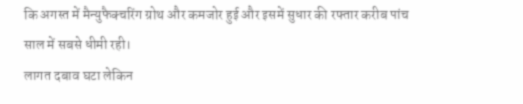कि अगस्त में मैन्युफैक्चरिंग ग्रोथ और कमजोर हुई और इसमें सुधार की रफ्तार करीब पांच साल में सबसे धीमी रही।
लागत दबाव घटा लेकिन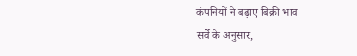कंपनियों ने बढ़ाए बिक्री भाव
सर्वे के अनुसार,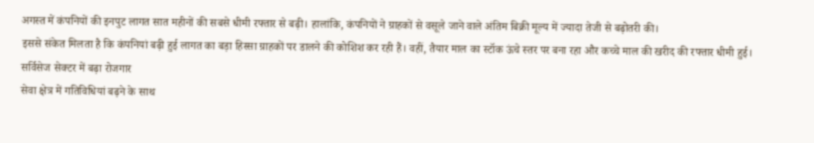अगस्त में कंपनियों की इनपुट लागत सात महीनों की सबसे धीमी रफ्तार से बढ़ी। हालांकि, कंपनियों ने ग्राहकों से वसूले जाने वाले अंतिम बिक्री मूल्य में ज्यादा तेजी से बढ़ोतरी की।
इससे संकेत मिलता है कि कंपनियां बढ़ी हुई लागत का बड़ा हिस्सा ग्राहकों पर डालने की कोशिश कर रही हैं। वहीं, तैयार माल का स्टॉक ऊंचे स्तर पर बना रहा और कच्चे माल की खरीद की रफ्तार धीमी हुई।
सर्विसेज सेक्टर में बढ़ा रोजगार
सेवा क्षेत्र में गतिविधियां बढ़ने के साथ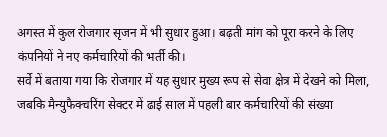अगस्त में कुल रोजगार सृजन में भी सुधार हुआ। बढ़ती मांग को पूरा करने के लिए कंपनियों ने नए कर्मचारियों की भर्ती की।
सर्वे में बताया गया कि रोजगार में यह सुधार मुख्य रूप से सेवा क्षेत्र में देखने को मिला, जबकि मैन्युफैक्चरिंग सेक्टर में ढाई साल में पहली बार कर्मचारियों की संख्या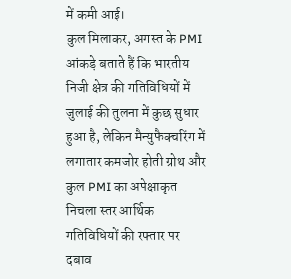में कमी आई।
कुल मिलाकर, अगस्त के PMI आंकड़े बताते हैं कि भारतीय निजी क्षेत्र की गतिविधियों में जुलाई की तुलना में कुछ सुधार हुआ है, लेकिन मैन्युफैक्चरिंग में लगातार कमजोर होती ग्रोथ और कुल PMI का अपेक्षाकृत निचला स्तर आर्थिक गतिविधियों की रफ्तार पर दबाव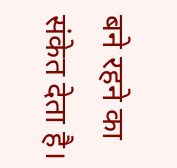बने रहने का संकेत देता है।